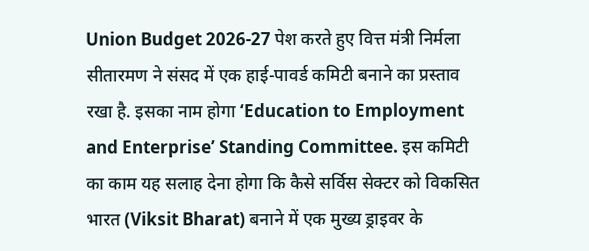Union Budget 2026-27 पेश करते हुए वित्त मंत्री निर्मला सीतारमण ने संसद में एक हाई-पावर्ड कमिटी बनाने का प्रस्ताव रखा है. इसका नाम होगा ‘Education to Employment and Enterprise’ Standing Committee. इस कमिटी का काम यह सलाह देना होगा कि कैसे सर्विस सेक्टर को विकसित भारत (Viksit Bharat) बनाने में एक मुख्य ड्राइवर के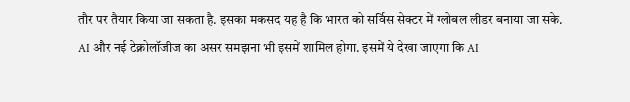तौर पर तैयार किया जा सकता है. इसका मकसद यह है कि भारत को सर्विस सेक्टर में ग्लोबल लीडर बनाया जा सके.
AI और नई टेक्नोलॉजीज का असर समझना भी इसमें शामिल होगा. इसमें ये देखा जाएगा कि AI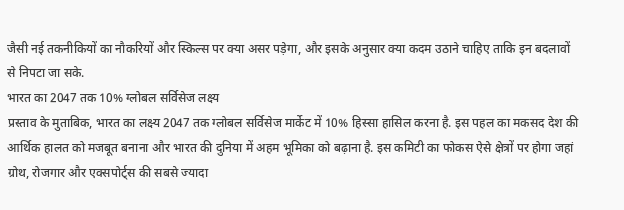जैसी नई तकनीकियों का नौकरियों और स्किल्स पर क्या असर पड़ेगा, और इसके अनुसार क्या कदम उठाने चाहिए ताकि इन बदलावों से निपटा जा सके.
भारत का 2047 तक 10% ग्लोबल सर्विसेज लक्ष्य
प्रस्ताव के मुताबिक, भारत का लक्ष्य 2047 तक ग्लोबल सर्विसेज मार्केट में 10% हिस्सा हासिल करना है. इस पहल का मकसद देश की आर्थिक हालत को मजबूत बनाना और भारत की दुनिया में अहम भूमिका को बढ़ाना है. इस कमिटी का फोकस ऐसे क्षेत्रों पर होगा जहां ग्रोथ, रोजगार और एक्सपोर्ट्स की सबसे ज्यादा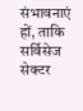संभावनाएं हों, ताकि सर्विसेज सेक्टर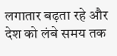लगातार बढ़ता रहे और देश को लंबे समय तक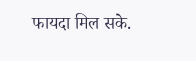फायदा मिल सके.